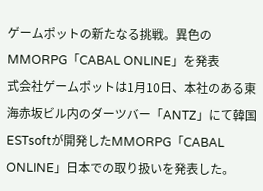ゲームポットの新たなる挑戦。異色のMMORPG「CABAL ONLINE」を発表
式会社ゲームポットは1月10日、本社のある東海赤坂ビル内のダーツバー「ANTZ」にて韓国ESTsoftが開発したMMORPG「CABAL ONLINE」日本での取り扱いを発表した。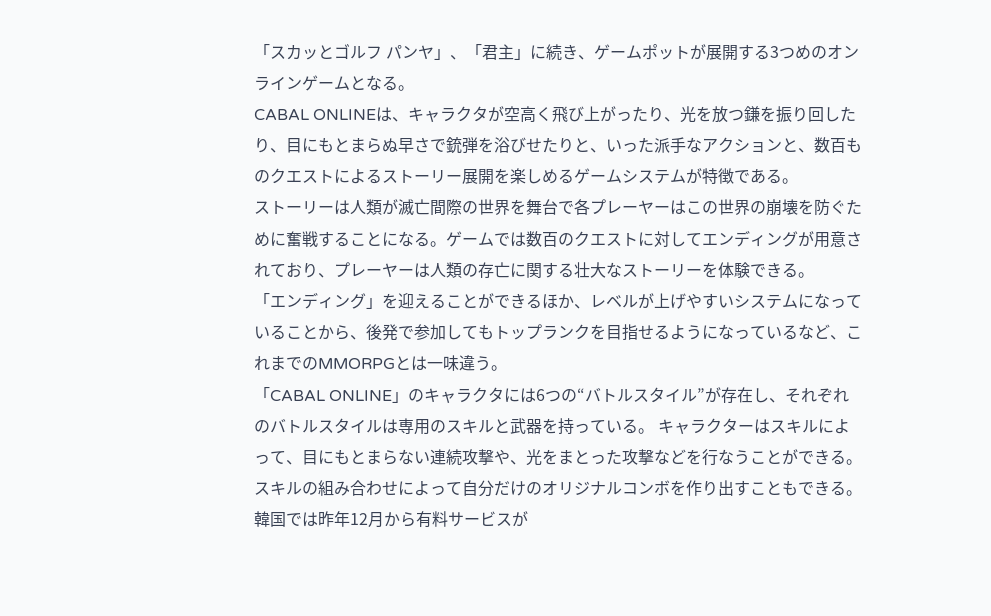「スカッとゴルフ パンヤ」、「君主」に続き、ゲームポットが展開する3つめのオンラインゲームとなる。
CABAL ONLINEは、キャラクタが空高く飛び上がったり、光を放つ鎌を振り回したり、目にもとまらぬ早さで銃弾を浴びせたりと、いった派手なアクションと、数百ものクエストによるストーリー展開を楽しめるゲームシステムが特徴である。
ストーリーは人類が滅亡間際の世界を舞台で各プレーヤーはこの世界の崩壊を防ぐために奮戦することになる。ゲームでは数百のクエストに対してエンディングが用意されており、プレーヤーは人類の存亡に関する壮大なストーリーを体験できる。
「エンディング」を迎えることができるほか、レベルが上げやすいシステムになっていることから、後発で参加してもトップランクを目指せるようになっているなど、これまでのMMORPGとは一味違う。
「CABAL ONLINE」のキャラクタには6つの“バトルスタイル”が存在し、それぞれのバトルスタイルは専用のスキルと武器を持っている。 キャラクターはスキルによって、目にもとまらない連続攻撃や、光をまとった攻撃などを行なうことができる。スキルの組み合わせによって自分だけのオリジナルコンボを作り出すこともできる。
韓国では昨年12月から有料サービスが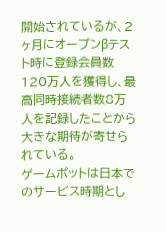開始されているが、2ヶ月にオープンβテスト時に登録会員数120万人を獲得し、最高同時接続者数8万人を記録したことから大きな期待が寄せられている。
ゲームポットは日本でのサービス時期とし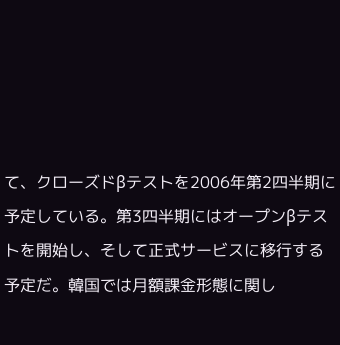て、クローズドβテストを2006年第2四半期に予定している。第3四半期にはオープンβテストを開始し、そして正式サービスに移行する予定だ。韓国では月額課金形態に関し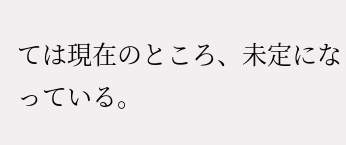ては現在のところ、未定になっている。